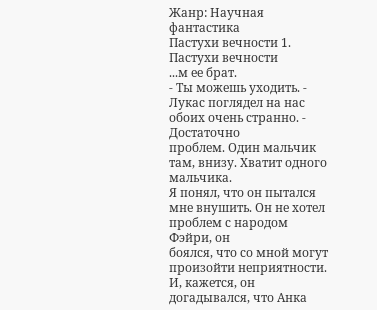Жанр: Научная фантастика
Пастухи вечности 1. Пастухи вечности
...м ее брат.
- Ты можешь уходить. - Лукас поглядел на нас обоих очень странно. - Достаточно
проблем. Один мальчик там, внизу. Хватит одного мальчика.
Я понял, что он пытался мне внушить. Он не хотел проблем с народом Фэйри, он
боялся, что со мной могут произойти неприятности. И, кажется, он догадывался, что Анка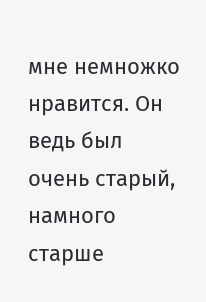мне немножко нравится. Он ведь был очень старый, намного старше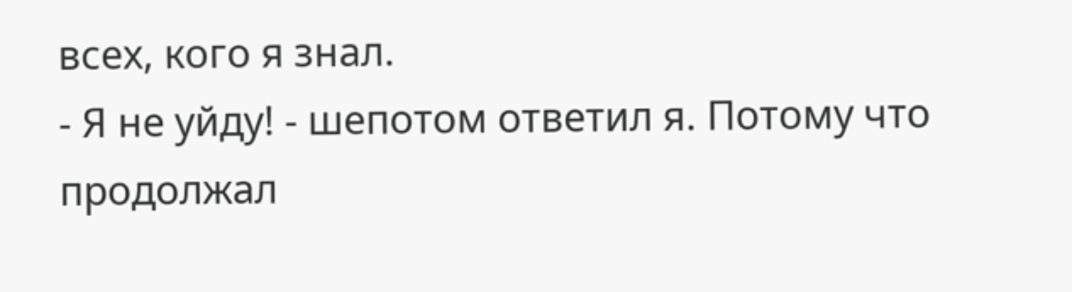всех, кого я знал.
- Я не уйду! - шепотом ответил я. Потому что продолжал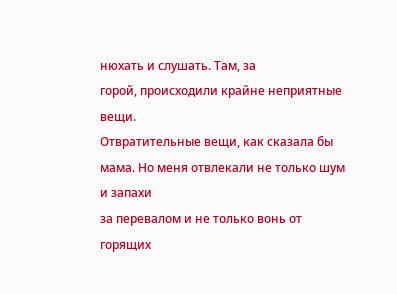нюхать и слушать. Там, за
горой, происходили крайне неприятные вещи.
Отвратительные вещи, как сказала бы мама. Но меня отвлекали не только шум и запахи
за перевалом и не только вонь от горящих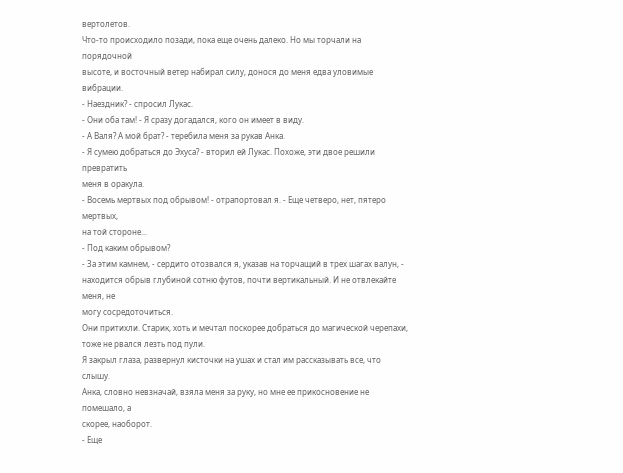вертолетов.
Что-то происходило позади, пока еще очень далеко. Но мы торчали на порядочной
высоте, и восточный ветер набирал силу, донося до меня едва уловимые вибрации.
- Наездник? - спросил Лукас.
- Они оба там! - Я сразу догадался, кого он имеет в виду.
- А Валя? А мой брат? - теребила меня за рукав Анка.
- Я сумею добраться до Эхуса? - вторил ей Лукас. Похоже, эти двое решили превратить
меня в оракула.
- Восемь мертвых под обрывом! - отрапортовал я. - Еще четверо, нет, пятеро мертвых,
на той стороне...
- Под каким обрывом?
- За этим камнем, - сердито отозвался я, указав на торчащий в трех шагах валун, -
находится обрыв глубиной сотню футов, почти вертикальный. И не отвлекайте меня, не
могу сосредоточиться.
Они притихли. Старик, хоть и мечтал поскорее добраться до магической черепахи,
тоже не рвался лезть под пули.
Я закрыл глаза, развернул кисточки на ушах и стал им рассказывать все, что слышу.
Анка, словно невзначай, взяла меня за руку, но мне ее прикосновение не помешало, а
скорее, наоборот.
- Еще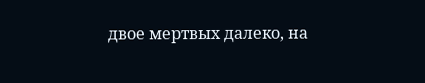двое мертвых далеко, на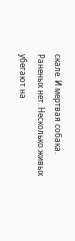скале. И мертвая собака. Раненых нет. Несколько живых
убегают на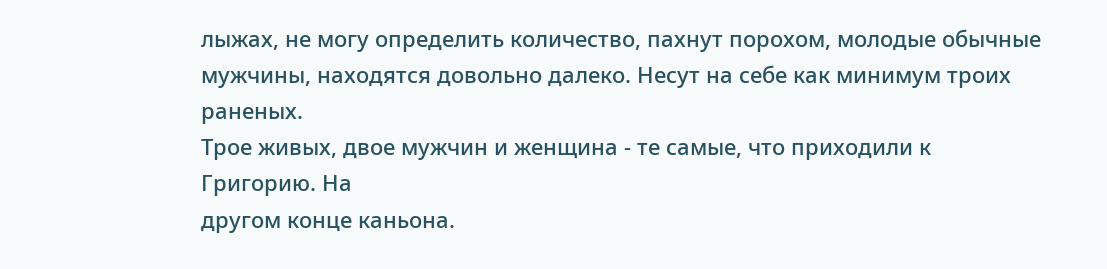лыжах, не могу определить количество, пахнут порохом, молодые обычные
мужчины, находятся довольно далеко. Несут на себе как минимум троих раненых.
Трое живых, двое мужчин и женщина - те самые, что приходили к Григорию. На
другом конце каньона.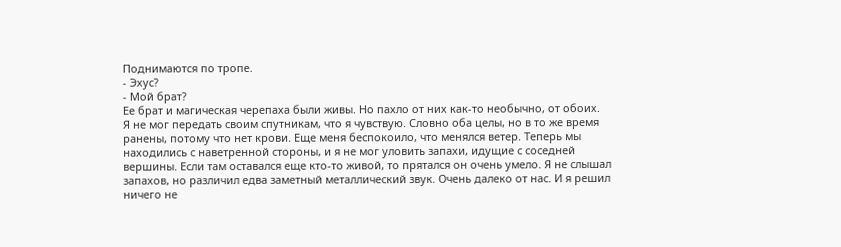Поднимаются по тропе.
- Эхус?
- Мой брат?
Ее брат и магическая черепаха были живы. Но пахло от них как-то необычно, от обоих.
Я не мог передать своим спутникам, что я чувствую. Словно оба целы, но в то же время
ранены, потому что нет крови. Еще меня беспокоило, что менялся ветер. Теперь мы
находились с наветренной стороны, и я не мог уловить запахи, идущие с соседней
вершины. Если там оставался еще кто-то живой, то прятался он очень умело. Я не слышал
запахов, но различил едва заметный металлический звук. Очень далеко от нас. И я решил
ничего не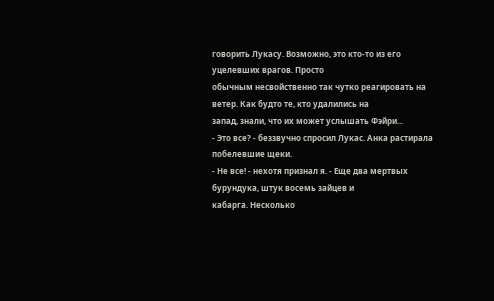говорить Лукасу. Возможно, это кто-то из его уцелевших врагов. Просто
обычным несвойственно так чутко реагировать на ветер. Как будто те, кто удалились на
запад, знали, что их может услышать Фэйри...
- Это все? - беззвучно спросил Лукас. Анка растирала побелевшие щеки.
- Не все! - нехотя признал я. - Еще два мертвых бурундука, штук восемь зайцев и
кабарга. Несколько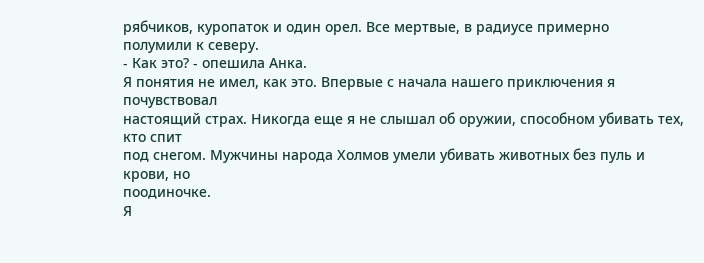рябчиков, куропаток и один орел. Все мертвые, в радиусе примерно
полумили к северу.
- Как это? - опешила Анка.
Я понятия не имел, как это. Впервые с начала нашего приключения я почувствовал
настоящий страх. Никогда еще я не слышал об оружии, способном убивать тех, кто спит
под снегом. Мужчины народа Холмов умели убивать животных без пуль и крови, но
поодиночке.
Я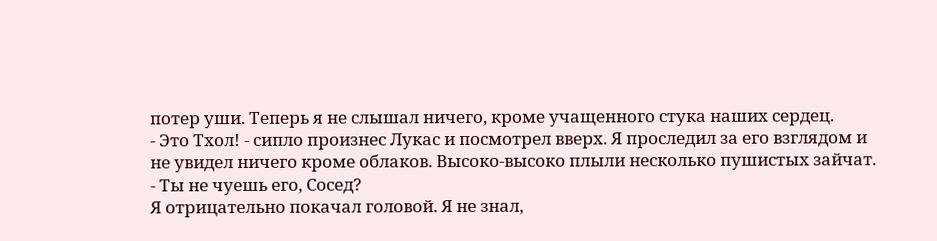потер уши. Теперь я не слышал ничего, кроме учащенного стука наших сердец.
- Это Тхол! - сипло произнес Лукас и посмотрел вверх. Я проследил за его взглядом и
не увидел ничего кроме облаков. Высоко-высоко плыли несколько пушистых зайчат.
- Ты не чуешь его, Сосед?
Я отрицательно покачал головой. Я не знал,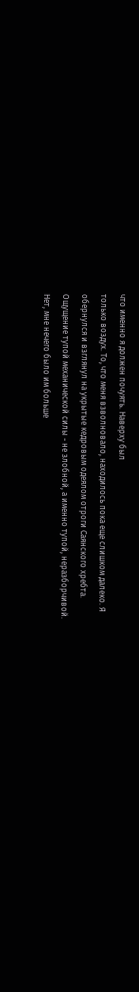что именно я должен почуять. Наверху был
только воздух. То, что меня взволновало, находилось пока еще слишком далеко. Я
обернулся и взглянул на укрытые кедровым одеялом отроги Саянского хребта.
Ощущение тупой механической силы - не злобной, а именно тупой, неразборчивой.
Нет, мне нечего было им больше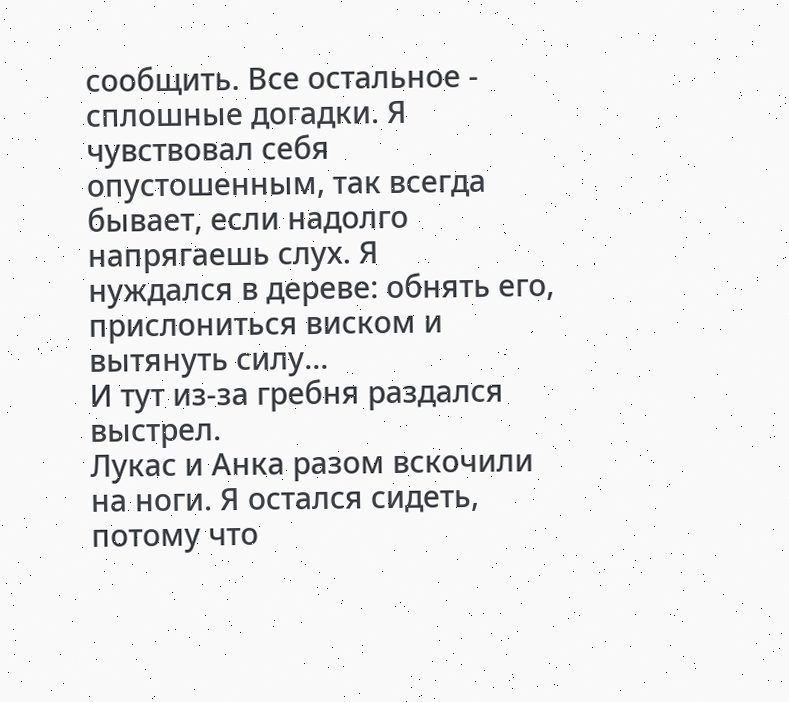сообщить. Все остальное - сплошные догадки. Я
чувствовал себя опустошенным, так всегда бывает, если надолго напрягаешь слух. Я
нуждался в дереве: обнять его, прислониться виском и вытянуть силу...
И тут из-за гребня раздался выстрел.
Лукас и Анка разом вскочили на ноги. Я остался сидеть, потому что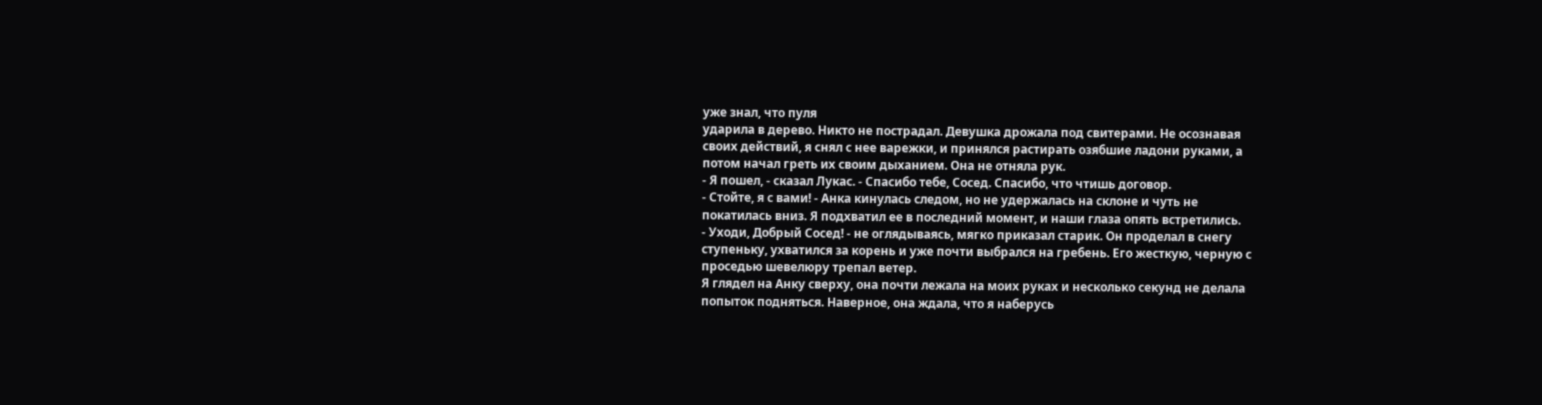уже знал, что пуля
ударила в дерево. Никто не пострадал. Девушка дрожала под свитерами. Не осознавая
своих действий, я снял с нее варежки, и принялся растирать озябшие ладони руками, а
потом начал греть их своим дыханием. Она не отняла рук.
- Я пошел, - сказал Лукас. - Спасибо тебе, Сосед. Спасибо, что чтишь договор.
- Стойте, я с вами! - Анка кинулась следом, но не удержалась на склоне и чуть не
покатилась вниз. Я подхватил ее в последний момент, и наши глаза опять встретились.
- Уходи, Добрый Сосед! - не оглядываясь, мягко приказал старик. Он проделал в снегу
ступеньку, ухватился за корень и уже почти выбрался на гребень. Его жесткую, черную с
проседью шевелюру трепал ветер.
Я глядел на Анку сверху, она почти лежала на моих руках и несколько секунд не делала
попыток подняться. Наверное, она ждала, что я наберусь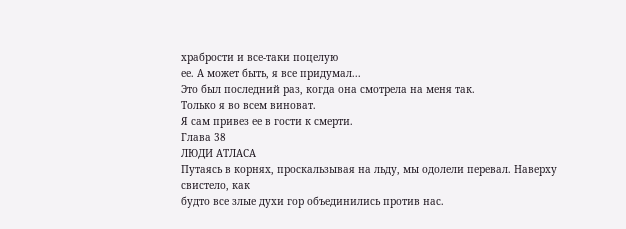храбрости и все-таки поцелую
ее. А может быть, я все придумал...
Это был последний раз, когда она смотрела на меня так.
Только я во всем виноват.
Я сам привез ее в гости к смерти.
Глава 38
ЛЮДИ АТЛАСА
Путаясь в корнях, проскальзывая на льду, мы одолели перевал. Наверху свистело, как
будто все злые духи гор объединились против нас.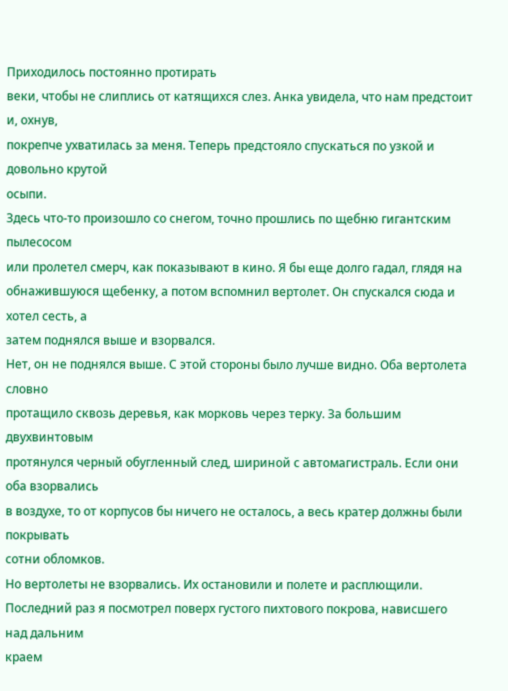Приходилось постоянно протирать
веки, чтобы не слиплись от катящихся слез. Анка увидела, что нам предстоит и, охнув,
покрепче ухватилась за меня. Теперь предстояло спускаться по узкой и довольно крутой
осыпи.
Здесь что-то произошло со снегом, точно прошлись по щебню гигантским пылесосом
или пролетел смерч, как показывают в кино. Я бы еще долго гадал, глядя на
обнажившуюся щебенку, а потом вспомнил вертолет. Он спускался сюда и хотел сесть, а
затем поднялся выше и взорвался.
Нет, он не поднялся выше. С этой стороны было лучше видно. Оба вертолета словно
протащило сквозь деревья, как морковь через терку. За большим двухвинтовым
протянулся черный обугленный след, шириной с автомагистраль. Если они оба взорвались
в воздухе, то от корпусов бы ничего не осталось, а весь кратер должны были покрывать
сотни обломков.
Но вертолеты не взорвались. Их остановили и полете и расплющили.
Последний раз я посмотрел поверх густого пихтового покрова, нависшего над дальним
краем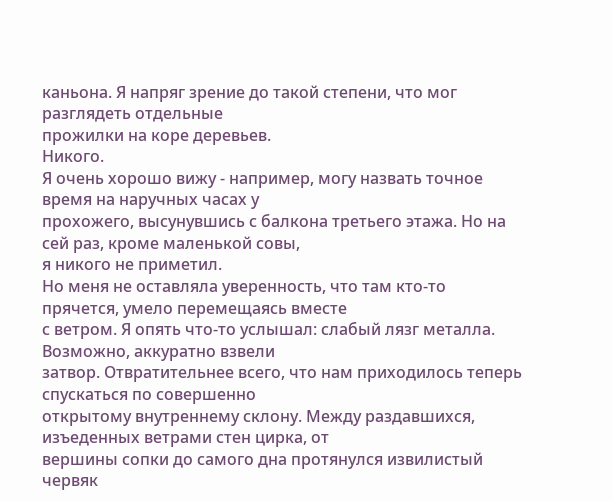каньона. Я напряг зрение до такой степени, что мог разглядеть отдельные
прожилки на коре деревьев.
Никого.
Я очень хорошо вижу - например, могу назвать точное время на наручных часах у
прохожего, высунувшись с балкона третьего этажа. Но на сей раз, кроме маленькой совы,
я никого не приметил.
Но меня не оставляла уверенность, что там кто-то прячется, умело перемещаясь вместе
с ветром. Я опять что-то услышал: слабый лязг металла. Возможно, аккуратно взвели
затвор. Отвратительнее всего, что нам приходилось теперь спускаться по совершенно
открытому внутреннему склону. Между раздавшихся, изъеденных ветрами стен цирка, от
вершины сопки до самого дна протянулся извилистый червяк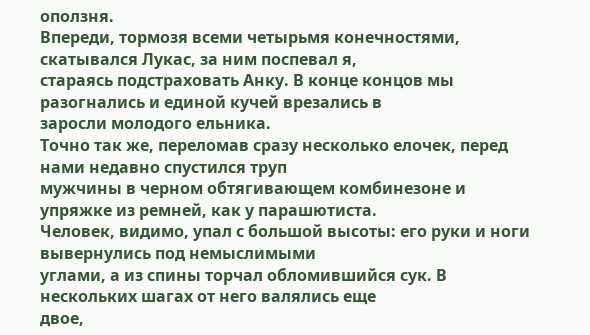оползня.
Впереди, тормозя всеми четырьмя конечностями, скатывался Лукас, за ним поспевал я,
стараясь подстраховать Анку. В конце концов мы разогнались и единой кучей врезались в
заросли молодого ельника.
Точно так же, переломав сразу несколько елочек, перед нами недавно спустился труп
мужчины в черном обтягивающем комбинезоне и упряжке из ремней, как у парашютиста.
Человек, видимо, упал с большой высоты: его руки и ноги вывернулись под немыслимыми
углами, а из спины торчал обломившийся сук. В нескольких шагах от него валялись еще
двое,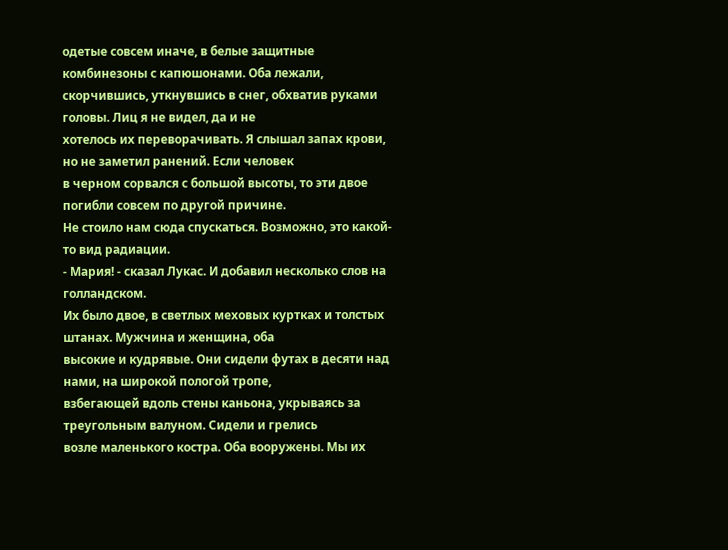одетые совсем иначе, в белые защитные комбинезоны с капюшонами. Оба лежали,
скорчившись, уткнувшись в снег, обхватив руками головы. Лиц я не видел, да и не
хотелось их переворачивать. Я слышал запах крови, но не заметил ранений. Если человек
в черном сорвался с большой высоты, то эти двое погибли совсем по другой причине.
Не стоило нам сюда спускаться. Возможно, это какой-то вид радиации.
- Мария! - сказал Лукас. И добавил несколько слов на голландском.
Их было двое, в светлых меховых куртках и толстых штанах. Мужчина и женщина, оба
высокие и кудрявые. Они сидели футах в десяти над нами, на широкой пологой тропе,
взбегающей вдоль стены каньона, укрываясь за треугольным валуном. Сидели и грелись
возле маленького костра. Оба вооружены. Мы их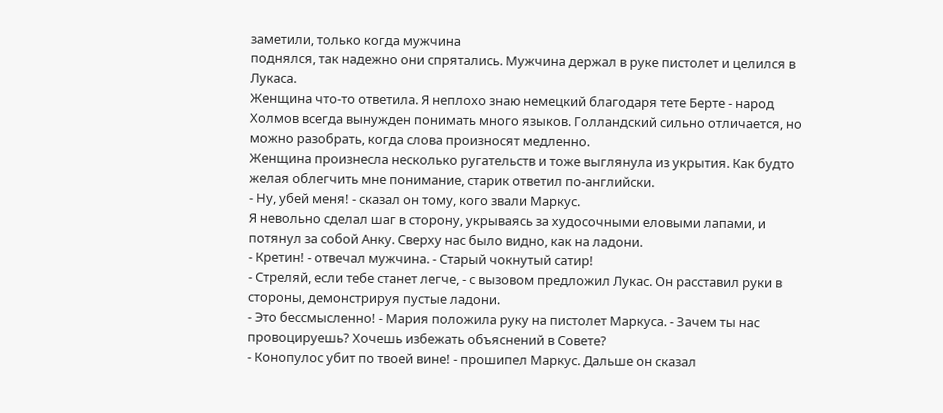заметили, только когда мужчина
поднялся, так надежно они спрятались. Мужчина держал в руке пистолет и целился в
Лукаса.
Женщина что-то ответила. Я неплохо знаю немецкий благодаря тете Берте - народ
Холмов всегда вынужден понимать много языков. Голландский сильно отличается, но
можно разобрать, когда слова произносят медленно.
Женщина произнесла несколько ругательств и тоже выглянула из укрытия. Как будто
желая облегчить мне понимание, старик ответил по-английски.
- Ну, убей меня! - сказал он тому, кого звали Маркус.
Я невольно сделал шаг в сторону, укрываясь за худосочными еловыми лапами, и
потянул за собой Анку. Сверху нас было видно, как на ладони.
- Кретин! - отвечал мужчина. - Старый чокнутый сатир!
- Стреляй, если тебе станет легче, - с вызовом предложил Лукас. Он расставил руки в
стороны, демонстрируя пустые ладони.
- Это бессмысленно! - Мария положила руку на пистолет Маркуса. - Зачем ты нас
провоцируешь? Хочешь избежать объяснений в Совете?
- Конопулос убит по твоей вине! - прошипел Маркус. Дальше он сказал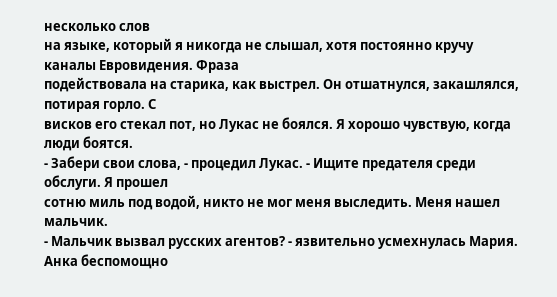несколько слов
на языке, который я никогда не слышал, хотя постоянно кручу каналы Евровидения. Фраза
подействовала на старика, как выстрел. Он отшатнулся, закашлялся, потирая горло. С
висков его стекал пот, но Лукас не боялся. Я хорошо чувствую, когда люди боятся.
- Забери свои слова, - процедил Лукас. - Ищите предателя среди обслуги. Я прошел
сотню миль под водой, никто не мог меня выследить. Меня нашел мальчик.
- Мальчик вызвал русских агентов? - язвительно усмехнулась Мария.
Анка беспомощно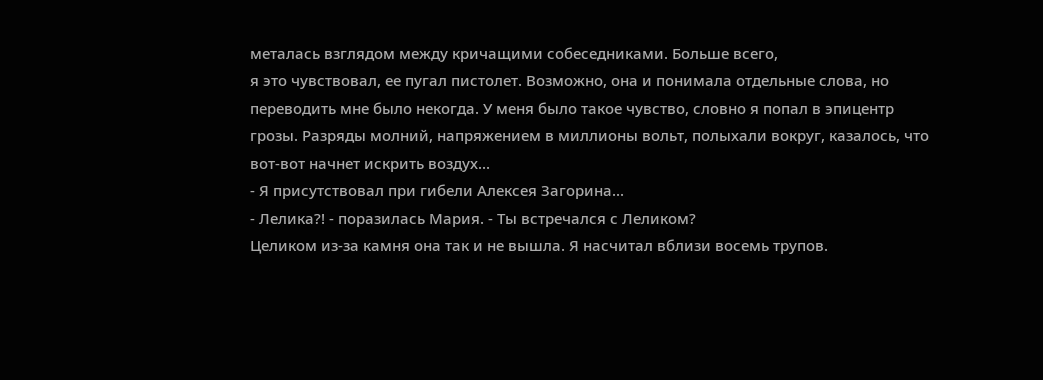металась взглядом между кричащими собеседниками. Больше всего,
я это чувствовал, ее пугал пистолет. Возможно, она и понимала отдельные слова, но
переводить мне было некогда. У меня было такое чувство, словно я попал в эпицентр
грозы. Разряды молний, напряжением в миллионы вольт, полыхали вокруг, казалось, что
вот-вот начнет искрить воздух...
- Я присутствовал при гибели Алексея Загорина...
- Лелика?! - поразилась Мария. - Ты встречался с Леликом?
Целиком из-за камня она так и не вышла. Я насчитал вблизи восемь трупов.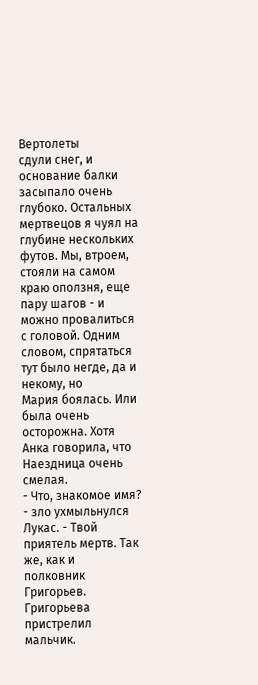Вертолеты
сдули снег, и основание балки засыпало очень глубоко. Остальных мертвецов я чуял на
глубине нескольких футов. Мы, втроем, стояли на самом краю оползня, еще пару шагов - и
можно провалиться с головой. Одним словом, спрятаться тут было негде, да и некому, но
Мария боялась. Или была очень осторожна. Хотя Анка говорила, что Наездница очень
смелая.
- Что, знакомое имя? - зло ухмыльнулся Лукас. - Твой приятель мертв. Так же, как и
полковник Григорьев. Григорьева пристрелил мальчик.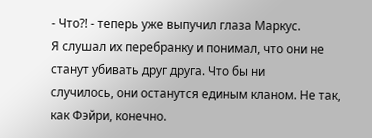- Что?! - теперь уже выпучил глаза Маркус.
Я слушал их перебранку и понимал, что они не станут убивать друг друга. Что бы ни
случилось, они останутся единым кланом. Не так, как Фэйри, конечно.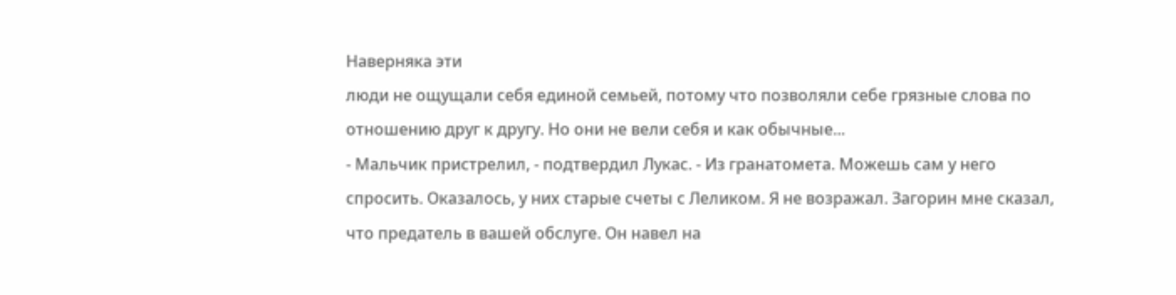Наверняка эти
люди не ощущали себя единой семьей, потому что позволяли себе грязные слова по
отношению друг к другу. Но они не вели себя и как обычные...
- Мальчик пристрелил, - подтвердил Лукас. - Из гранатомета. Можешь сам у него
спросить. Оказалось, у них старые счеты с Леликом. Я не возражал. Загорин мне сказал,
что предатель в вашей обслуге. Он навел на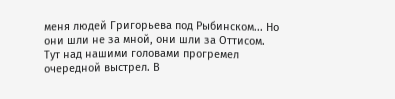меня людей Григорьева под Рыбинском... Но
они шли не за мной, они шли за Оттисом.
Тут над нашими головами прогремел очередной выстрел. В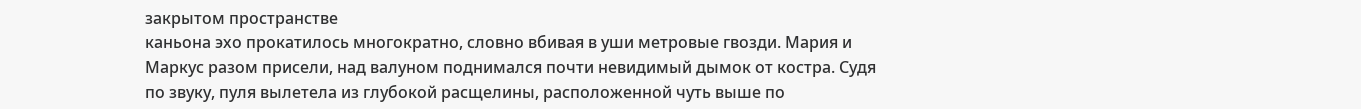закрытом пространстве
каньона эхо прокатилось многократно, словно вбивая в уши метровые гвозди. Мария и
Маркус разом присели, над валуном поднимался почти невидимый дымок от костра. Судя
по звуку, пуля вылетела из глубокой расщелины, расположенной чуть выше по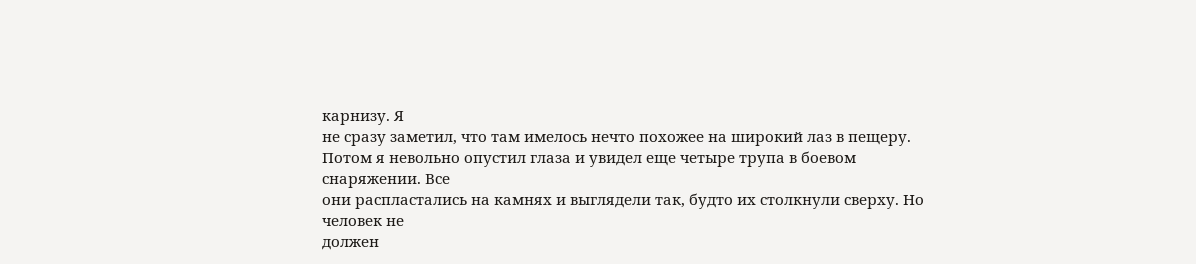карнизу. Я
не сразу заметил, что там имелось нечто похожее на широкий лаз в пещеру.
Потом я невольно опустил глаза и увидел еще четыре трупа в боевом снаряжении. Все
они распластались на камнях и выглядели так, будто их столкнули сверху. Но человек не
должен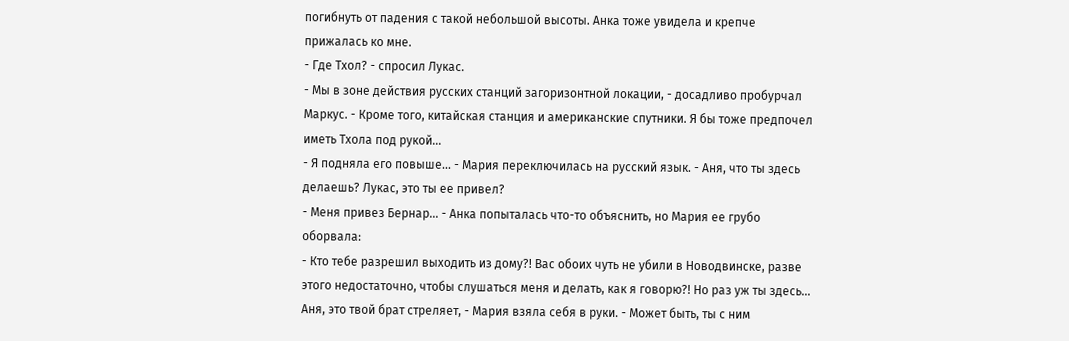погибнуть от падения с такой небольшой высоты. Анка тоже увидела и крепче
прижалась ко мне.
- Где Тхол? - спросил Лукас.
- Мы в зоне действия русских станций загоризонтной локации, - досадливо пробурчал
Маркус. - Кроме того, китайская станция и американские спутники. Я бы тоже предпочел
иметь Тхола под рукой...
- Я подняла его повыше... - Мария переключилась на русский язык. - Аня, что ты здесь
делаешь? Лукас, это ты ее привел?
- Меня привез Бернар... - Анка попыталась что-то объяснить, но Мария ее грубо
оборвала:
- Кто тебе разрешил выходить из дому?! Вас обоих чуть не убили в Новодвинске, разве
этого недостаточно, чтобы слушаться меня и делать, как я говорю?! Но раз уж ты здесь...
Аня, это твой брат стреляет, - Мария взяла себя в руки. - Может быть, ты с ним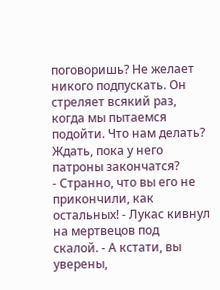поговоришь? Не желает никого подпускать. Он стреляет всякий раз, когда мы пытаемся
подойти. Что нам делать? Ждать, пока у него патроны закончатся?
- Странно, что вы его не прикончили, как остальных! - Лукас кивнул на мертвецов под
скалой. - А кстати, вы уверены,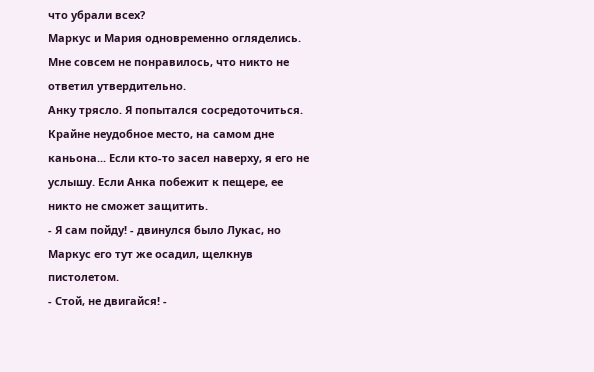что убрали всех?
Маркус и Мария одновременно огляделись. Мне совсем не понравилось, что никто не
ответил утвердительно.
Анку трясло. Я попытался сосредоточиться. Крайне неудобное место, на самом дне
каньона... Если кто-то засел наверху, я его не услышу. Если Анка побежит к пещере, ее
никто не сможет защитить.
- Я сам пойду! - двинулся было Лукас, но Маркус его тут же осадил, щелкнув
пистолетом.
- Стой, не двигайся! -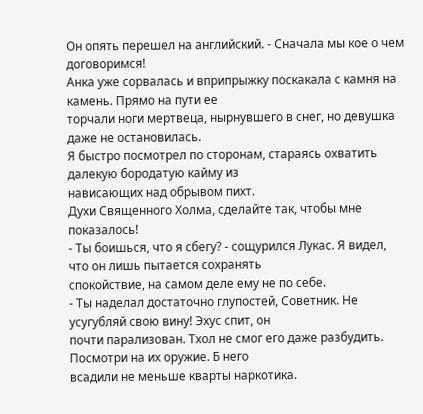Он опять перешел на английский. - Сначала мы кое о чем
договоримся!
Анка уже сорвалась и вприпрыжку поскакала с камня на камень. Прямо на пути ее
торчали ноги мертвеца, нырнувшего в снег, но девушка даже не остановилась.
Я быстро посмотрел по сторонам, стараясь охватить далекую бородатую кайму из
нависающих над обрывом пихт.
Духи Священного Холма, сделайте так, чтобы мне показалось!
- Ты боишься, что я сбегу? - сощурился Лукас. Я видел, что он лишь пытается сохранять
спокойствие, на самом деле ему не по себе.
- Ты наделал достаточно глупостей, Советник. Не усугубляй свою вину! Эхус спит, он
почти парализован. Тхол не смог его даже разбудить. Посмотри на их оружие. Б него
всадили не меньше кварты наркотика.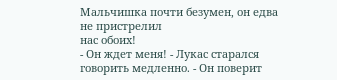Мальчишка почти безумен, он едва не пристрелил
нас обоих!
- Он ждет меня! - Лукас старался говорить медленно. - Он поверит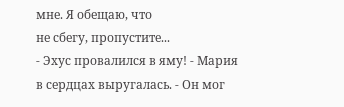мне. Я обещаю, что
не сбегу, пропустите...
- Эхус провалился в яму! - Мария в сердцах выругалась. - Он мог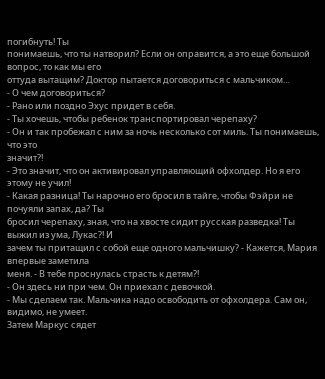погибнуть! Ты
понимаешь, что ты натворил? Если он оправится, а это еще большой вопрос, то как мы его
оттуда вытащим? Доктор пытается договориться с мальчиком...
- О чем договориться?
- Рано или поздно Эхус придет в себя.
- Ты хочешь, чтобы ребенок транспортировал черепаху?
- Он и так пробежал с ним за ночь несколько сот миль. Ты понимаешь, что это
значит?!
- Это значит, что он активировал управляющий офхолдер. Но я его этому не учил!
- Какая разница! Ты нарочно его бросил в тайге, чтобы Фэйри не почуяли запах, да? Ты
бросил черепаху, зная, что на хвосте сидит русская разведка! Ты выжил из ума, Лукас?! И
зачем ты притащил с собой еще одного мальчишку? - Кажется, Мария впервые заметила
меня. - В тебе проснулась страсть к детям?!
- Он здесь ни при чем. Он приехал с девочкой.
- Мы сделаем так. Мальчика надо освободить от офхолдера. Сам он, видимо, не умеет.
Затем Маркус сядет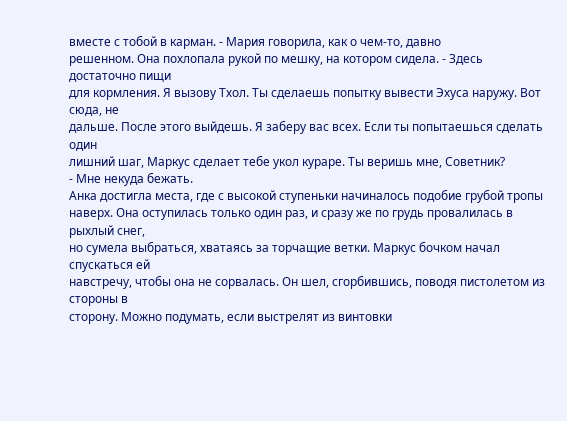вместе с тобой в карман. - Мария говорила, как о чем-то, давно
решенном. Она похлопала рукой по мешку, на котором сидела. - Здесь достаточно пищи
для кормления. Я вызову Тхол. Ты сделаешь попытку вывести Эхуса наружу. Вот сюда, не
дальше. После этого выйдешь. Я заберу вас всех. Если ты попытаешься сделать один
лишний шаг, Маркус сделает тебе укол кураре. Ты веришь мне, Советник?
- Мне некуда бежать.
Анка достигла места, где с высокой ступеньки начиналось подобие грубой тропы
наверх. Она оступилась только один раз, и сразу же по грудь провалилась в рыхлый снег,
но сумела выбраться, хватаясь за торчащие ветки. Маркус бочком начал спускаться ей
навстречу, чтобы она не сорвалась. Он шел, сгорбившись, поводя пистолетом из стороны в
сторону. Можно подумать, если выстрелят из винтовки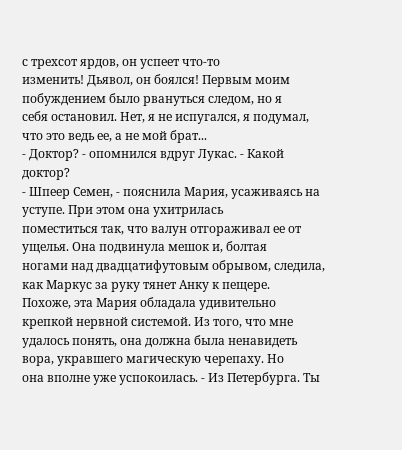с трехсот ярдов, он успеет что-то
изменить! Дьявол, он боялся! Первым моим побуждением было рвануться следом, но я
себя остановил. Нет, я не испугался, я подумал, что это ведь ее, а не мой брат...
- Доктор? - опомнился вдруг Лукас. - Какой доктор?
- Шпеер Семен, - пояснила Мария, усаживаясь на уступе. При этом она ухитрилась
поместиться так, что валун отгораживал ее от ущелья. Она подвинула мешок и, болтая
ногами над двадцатифутовым обрывом, следила, как Маркус за руку тянет Анку к пещере.
Похоже, эта Мария обладала удивительно крепкой нервной системой. Из того, что мне
удалось понять, она должна была ненавидеть вора, укравшего магическую черепаху. Но
она вполне уже успокоилась. - Из Петербурга. Ты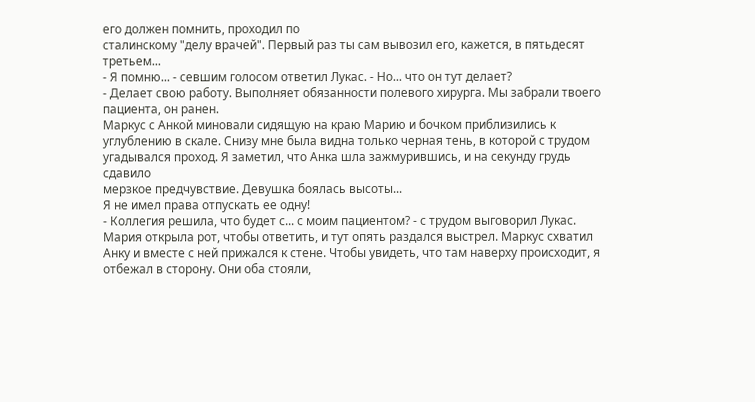его должен помнить, проходил по
сталинскому "делу врачей". Первый раз ты сам вывозил его, кажется, в пятьдесят
третьем...
- Я помню... - севшим голосом ответил Лукас. - Но... что он тут делает?
- Делает свою работу. Выполняет обязанности полевого хирурга. Мы забрали твоего
пациента, он ранен.
Маркус с Анкой миновали сидящую на краю Марию и бочком приблизились к
углублению в скале. Снизу мне была видна только черная тень, в которой с трудом
угадывался проход. Я заметил, что Анка шла зажмурившись, и на секунду грудь сдавило
мерзкое предчувствие. Девушка боялась высоты...
Я не имел права отпускать ее одну!
- Коллегия решила, что будет с... с моим пациентом? - с трудом выговорил Лукас.
Мария открыла рот, чтобы ответить, и тут опять раздался выстрел. Маркус схватил
Анку и вместе с ней прижался к стене. Чтобы увидеть, что там наверху происходит, я
отбежал в сторону. Они оба стояли,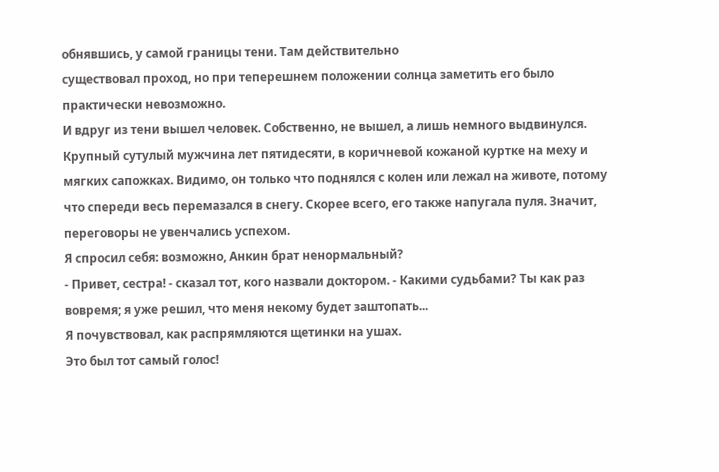обнявшись, у самой границы тени. Там действительно
существовал проход, но при теперешнем положении солнца заметить его было
практически невозможно.
И вдруг из тени вышел человек. Собственно, не вышел, а лишь немного выдвинулся.
Крупный сутулый мужчина лет пятидесяти, в коричневой кожаной куртке на меху и
мягких сапожках. Видимо, он только что поднялся с колен или лежал на животе, потому
что спереди весь перемазался в снегу. Скорее всего, его также напугала пуля. Значит,
переговоры не увенчались успехом.
Я спросил себя: возможно, Анкин брат ненормальный?
- Привет, сестра! - сказал тот, кого назвали доктором. - Какими судьбами? Ты как раз
вовремя; я уже решил, что меня некому будет заштопать...
Я почувствовал, как распрямляются щетинки на ушах.
Это был тот самый голос!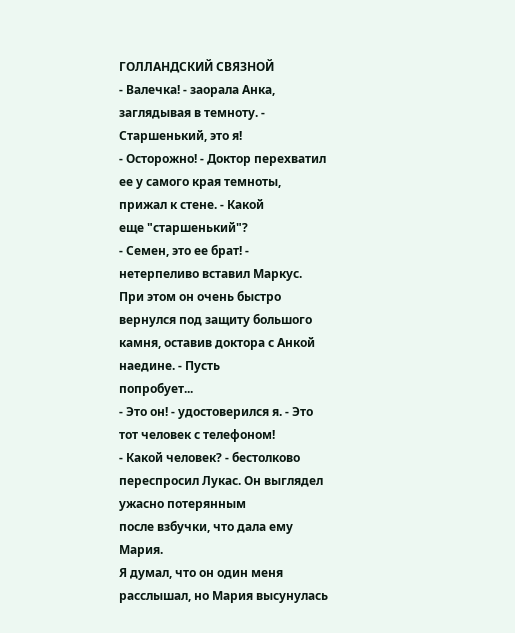ГОЛЛАНДСКИЙ СВЯЗНОЙ
- Валечка! - заорала Анка, заглядывая в темноту. - Старшенький, это я!
- Осторожно! - Доктор перехватил ее у самого края темноты, прижал к стене. - Какой
еще "старшенький"?
- Семен, это ее брат! - нетерпеливо вставил Маркус. При этом он очень быстро
вернулся под защиту большого камня, оставив доктора с Анкой наедине. - Пусть
попробует...
- Это он! - удостоверился я. - Это тот человек с телефоном!
- Какой человек? - бестолково переспросил Лукас. Он выглядел ужасно потерянным
после взбучки, что дала ему Мария.
Я думал, что он один меня расслышал, но Мария высунулась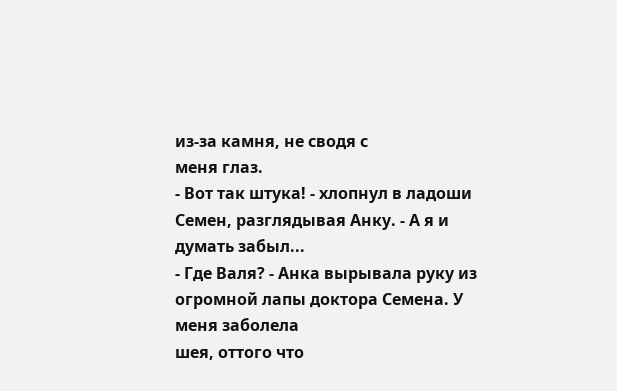из-за камня, не сводя с
меня глаз.
- Вот так штука! - хлопнул в ладоши Семен, разглядывая Анку. - А я и думать забыл...
- Где Валя? - Анка вырывала руку из огромной лапы доктора Семена. У меня заболела
шея, оттого что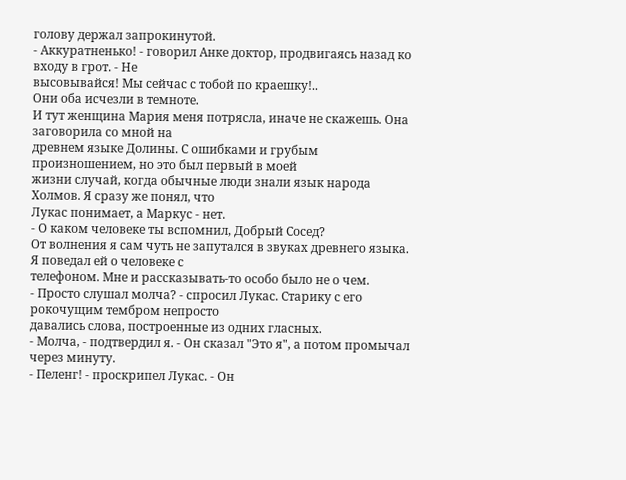голову держал запрокинутой.
- Аккуратненько! - говорил Анке доктор, продвигаясь назад ко входу в грот. - Не
высовывайся! Мы сейчас с тобой по краешку!..
Они оба исчезли в темноте.
И тут женщина Мария меня потрясла, иначе не скажешь. Она заговорила со мной на
древнем языке Долины. С ошибками и грубым произношением, но это был первый в моей
жизни случай, когда обычные люди знали язык народа Холмов. Я сразу же понял, что
Лукас понимает, а Маркус - нет.
- О каком человеке ты вспомнил, Добрый Сосед?
От волнения я сам чуть не запутался в звуках древнего языка. Я поведал ей о человеке с
телефоном. Мне и рассказывать-то особо было не о чем.
- Просто слушал молча? - спросил Лукас. Старику с его рокочущим тембром непросто
давались слова, построенные из одних гласных.
- Молча, - подтвердил я. - Он сказал "Это я", а потом промычал через минуту.
- Пеленг! - проскрипел Лукас. - Он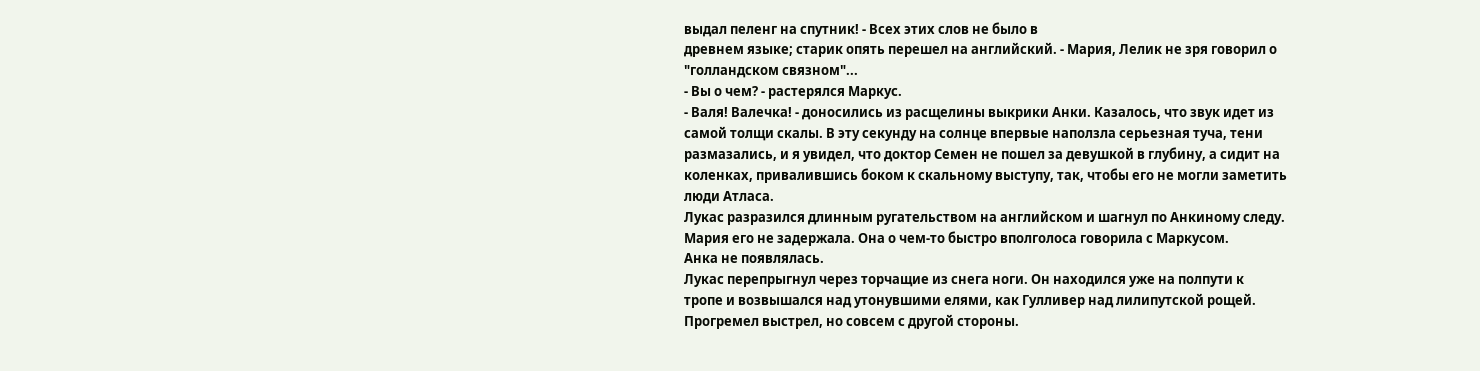выдал пеленг на спутник! - Всех этих слов не было в
древнем языке; старик опять перешел на английский. - Мария, Лелик не зря говорил о
"голландском связном"...
- Вы о чем? - растерялся Маркус.
- Валя! Валечка! - доносились из расщелины выкрики Анки. Казалось, что звук идет из
самой толщи скалы. В эту секунду на солнце впервые наползла серьезная туча, тени
размазались, и я увидел, что доктор Семен не пошел за девушкой в глубину, а сидит на
коленках, привалившись боком к скальному выступу, так, чтобы его не могли заметить
люди Атласа.
Лукас разразился длинным ругательством на английском и шагнул по Анкиному следу.
Мария его не задержала. Она о чем-то быстро вполголоса говорила с Маркусом.
Анка не появлялась.
Лукас перепрыгнул через торчащие из снега ноги. Он находился уже на полпути к
тропе и возвышался над утонувшими елями, как Гулливер над лилипутской рощей.
Прогремел выстрел, но совсем с другой стороны.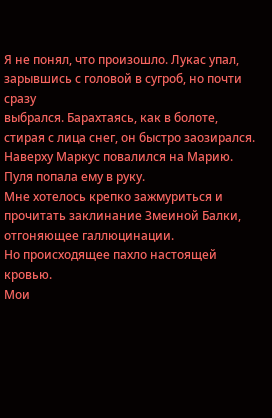Я не понял, что произошло. Лукас упал, зарывшись с головой в сугроб, но почти сразу
выбрался. Барахтаясь, как в болоте, стирая с лица снег, он быстро заозирался.
Наверху Маркус повалился на Марию. Пуля попала ему в руку.
Мне хотелось крепко зажмуриться и прочитать заклинание Змеиной Балки,
отгоняющее галлюцинации.
Но происходящее пахло настоящей кровью.
Мои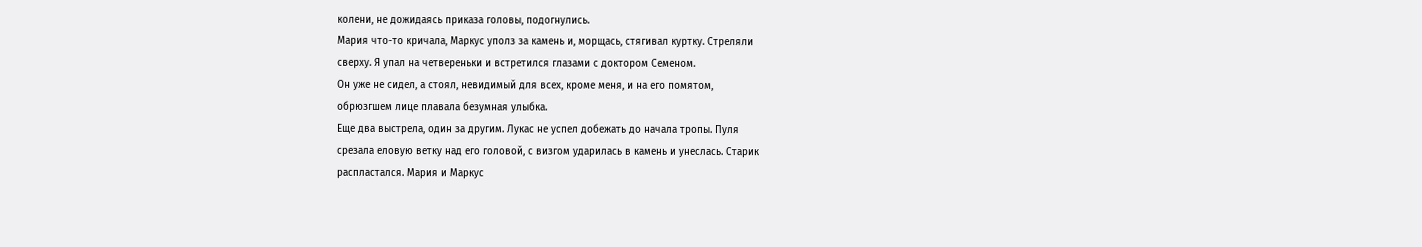колени, не дожидаясь приказа головы, подогнулись.
Мария что-то кричала, Маркус уполз за камень и, морщась, стягивал куртку. Стреляли
сверху. Я упал на четвереньки и встретился глазами с доктором Семеном.
Он уже не сидел, а стоял, невидимый для всех, кроме меня, и на его помятом,
обрюзгшем лице плавала безумная улыбка.
Еще два выстрела, один за другим. Лукас не успел добежать до начала тропы. Пуля
срезала еловую ветку над его головой, с визгом ударилась в камень и унеслась. Старик
распластался. Мария и Маркус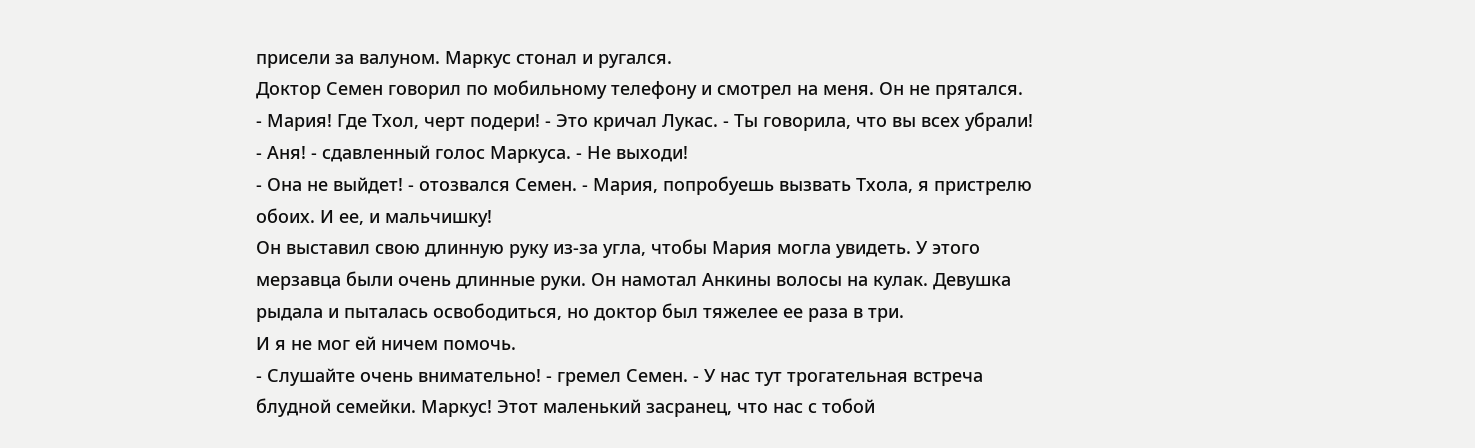присели за валуном. Маркус стонал и ругался.
Доктор Семен говорил по мобильному телефону и смотрел на меня. Он не прятался.
- Мария! Где Тхол, черт подери! - Это кричал Лукас. - Ты говорила, что вы всех убрали!
- Аня! - сдавленный голос Маркуса. - Не выходи!
- Она не выйдет! - отозвался Семен. - Мария, попробуешь вызвать Тхола, я пристрелю
обоих. И ее, и мальчишку!
Он выставил свою длинную руку из-за угла, чтобы Мария могла увидеть. У этого
мерзавца были очень длинные руки. Он намотал Анкины волосы на кулак. Девушка
рыдала и пыталась освободиться, но доктор был тяжелее ее раза в три.
И я не мог ей ничем помочь.
- Слушайте очень внимательно! - гремел Семен. - У нас тут трогательная встреча
блудной семейки. Маркус! Этот маленький засранец, что нас с тобой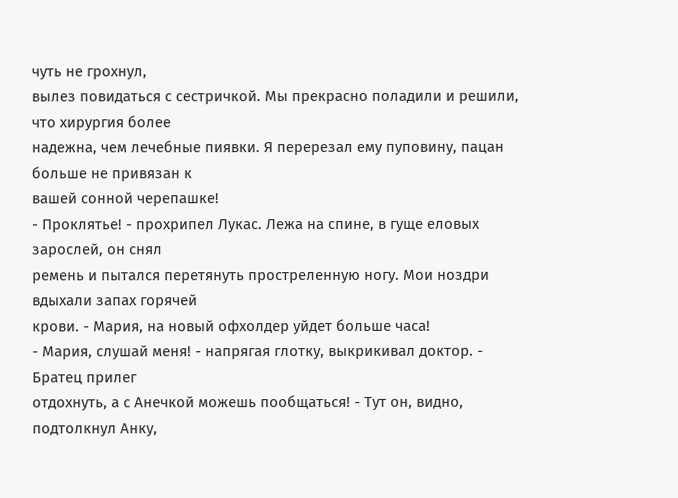чуть не грохнул,
вылез повидаться с сестричкой. Мы прекрасно поладили и решили, что хирургия более
надежна, чем лечебные пиявки. Я перерезал ему пуповину, пацан больше не привязан к
вашей сонной черепашке!
- Проклятье! - прохрипел Лукас. Лежа на спине, в гуще еловых зарослей, он снял
ремень и пытался перетянуть простреленную ногу. Мои ноздри вдыхали запах горячей
крови. - Мария, на новый офхолдер уйдет больше часа!
- Мария, слушай меня! - напрягая глотку, выкрикивал доктор. - Братец прилег
отдохнуть, а с Анечкой можешь пообщаться! - Тут он, видно, подтолкнул Анку,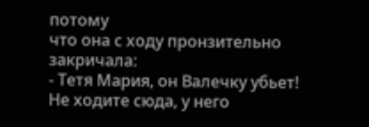потому
что она с ходу пронзительно закричала:
- Тетя Мария, он Валечку убьет! Не ходите сюда, у него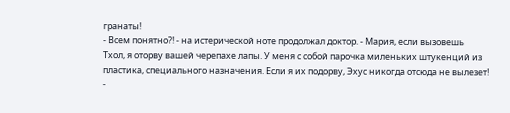гранаты!
- Всем понятно?! - на истерической ноте продолжал доктор. - Мария, если вызовешь
Тхол, я оторву вашей черепахе лапы. У меня с собой парочка миленьких штукенций из
пластика, специального назначения. Если я их подорву, Эхус никогда отсюда не вылезет!
-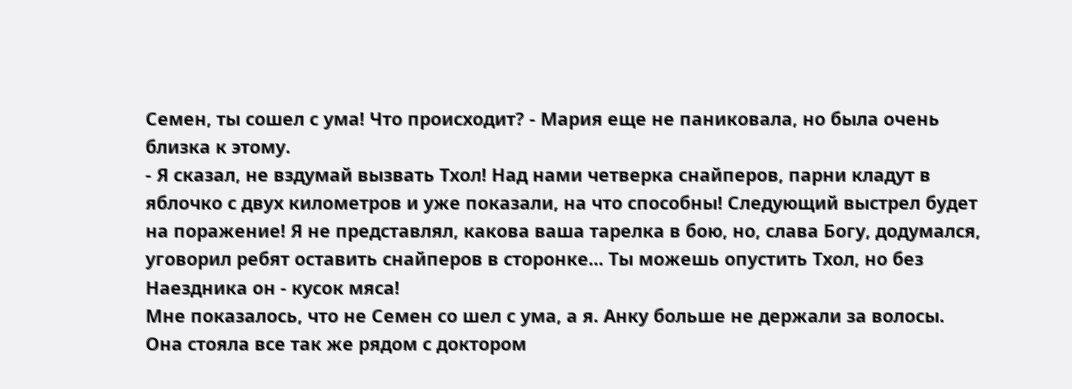Семен, ты сошел с ума! Что происходит? - Мария еще не паниковала, но была очень
близка к этому.
- Я сказал, не вздумай вызвать Тхол! Над нами четверка снайперов, парни кладут в
яблочко с двух километров и уже показали, на что способны! Следующий выстрел будет
на поражение! Я не представлял, какова ваша тарелка в бою, но, слава Богу, додумался,
уговорил ребят оставить снайперов в сторонке... Ты можешь опустить Тхол, но без
Наездника он - кусок мяса!
Мне показалось, что не Семен со шел с ума, а я. Анку больше не держали за волосы.
Она стояла все так же рядом с доктором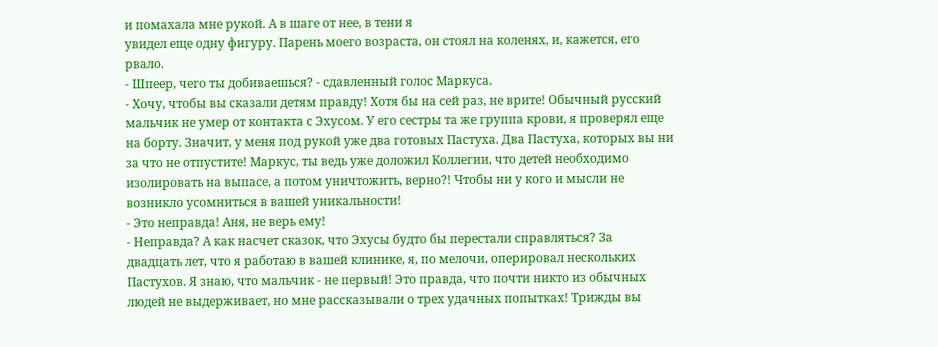и помахала мне рукой. А в шаге от нее, в тени я
увидел еще одну фигуру. Парень моего возраста, он стоял на коленях, и, кажется, его
рвало.
- Шпеер, чего ты добиваешься? - сдавленный голос Маркуса.
- Хочу, чтобы вы сказали детям правду! Хотя бы на сей раз, не врите! Обычный русский
мальчик не умер от контакта с Эхусом. У его сестры та же группа крови, я проверял еще
на борту. Значит, у меня под рукой уже два готовых Пастуха. Два Пастуха, которых вы ни
за что не отпустите! Маркус, ты ведь уже доложил Коллегии, что детей необходимо
изолировать на выпасе, а потом уничтожить, верно?! Чтобы ни у кого и мысли не
возникло усомниться в вашей уникальности!
- Это неправда! Аня, не верь ему!
- Неправда? А как насчет сказок, что Эхусы будто бы перестали справляться? За
двадцать лет, что я работаю в вашей клинике, я, по мелочи, оперировал нескольких
Пастухов. Я знаю, что мальчик - не первый! Это правда, что почти никто из обычных
людей не выдерживает, но мне рассказывали о трех удачных попытках! Трижды вы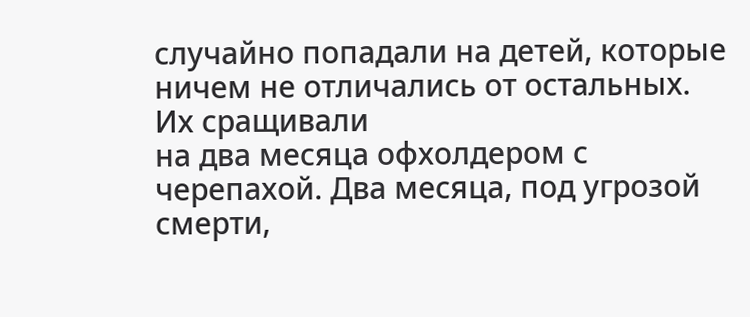случайно попадали на детей, которые ничем не отличались от остальных. Их сращивали
на два месяца офхолдером с черепахой. Два месяца, под угрозой смерти,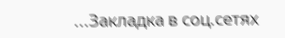...Закладка в соц.сетях